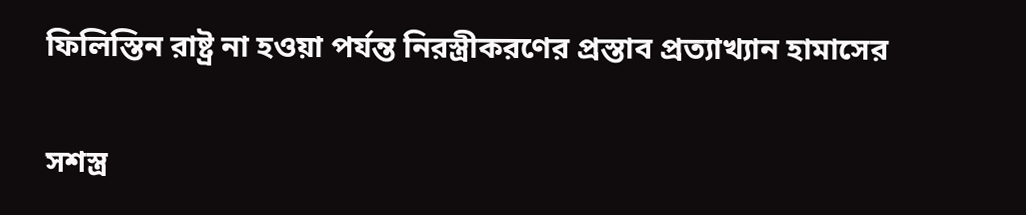ফিলিস্তিন রাষ্ট্র না হওয়া পর্যন্ত নিরস্ত্রীকরণের প্রস্তাব প্রত্যাখ্যান হামাসের

সশস্ত্র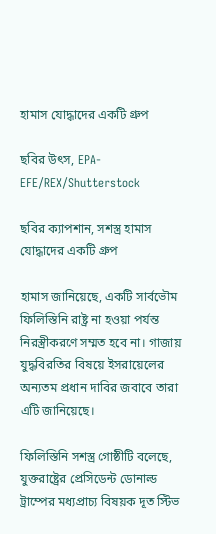হামাস যোদ্ধাদের একটি গ্রুপ

ছবির উৎস, EPA-EFE/REX/Shutterstock

ছবির ক্যাপশান, সশস্ত্র হামাস যোদ্ধাদের একটি গ্রুপ

হামাস জানিয়েছে, একটি সার্বভৌম ফিলিস্তিনি রাষ্ট্র না হওয়া পর্যন্ত নিরস্ত্রীকরণে সম্মত হবে না। গাজায় যুদ্ধবিরতির বিষয়ে ইসরায়েলের অন্যতম প্রধান দাবির জবাবে তারা এটি জানিয়েছে।

ফিলিস্তিনি সশস্ত্র গোষ্ঠীটি বলেছে, যুক্তরাষ্ট্রের প্রেসিডেন্ট ডোনাল্ড ট্রাম্পের মধ্যপ্রাচ্য বিষয়ক দূত স্টিভ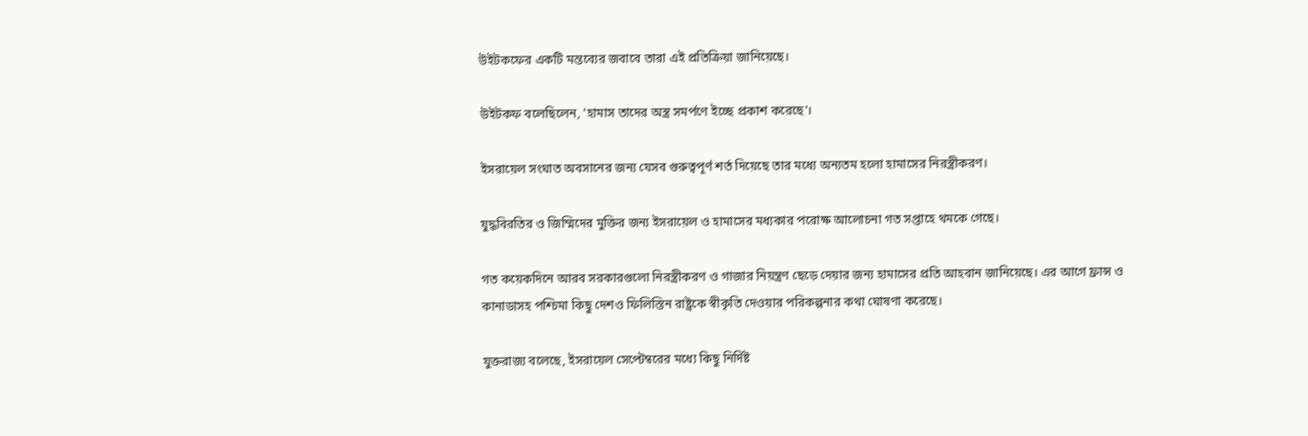উইটকফের একটি মন্তব্যের জবাবে তারা এই প্রতিক্রিয়া জানিয়েছে।

উইটকফ বলেছিলেন, 'হামাস তাদের অস্ত্র সমর্পণে ইচ্ছে প্রকাশ করেছে'।

ইসরায়েল সংঘাত অবসানের জন্য যেসব গুরুত্বপূর্ণ শর্ত দিয়েছে তার মধ্যে অন্যতম হলো হামাসের নিরস্ত্রীকরণ।

যুদ্ধবিরতির ও জিম্মিদের মুক্তির জন্য ইসরায়েল ও হামাসের মধ্যকার পরোক্ষ আলোচনা গত সপ্তাহে থমকে গেছে।

গত কয়েকদিনে আরব সরকারগুলো নিরস্ত্রীকরণ ও গাজার নিয়ন্ত্রণ ছেড়ে দেয়ার জন্য হামাসের প্রতি আহবান জানিয়েছে। এর আগে ফ্রান্স ও কানাডাসহ পশ্চিমা কিছু দেশও ফিলিস্তিন রাষ্ট্রকে স্বীকৃতি দেওয়ার পরিকল্পনার কথা ঘোষণা করেছে।

যুক্তরাজ্য বলেছে, ইসরায়েল সেপ্টেম্বরের মধ্যে কিছু নির্দিষ্ট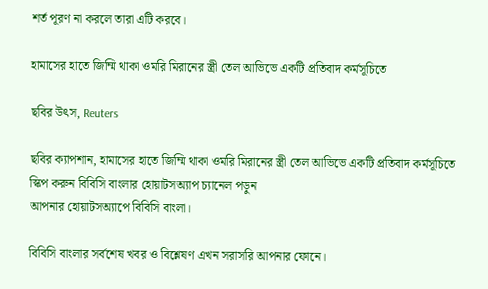শর্ত পূরণ না করলে তারা এটি করবে।

হামাসের হাতে জিম্মি থাকা ওমরি মিরানের স্ত্রী তেল আভিভে একটি প্রতিবাদ কর্মসূচিতে

ছবির উৎস, Reuters

ছবির ক্যাপশান, হামাসের হাতে জিম্মি থাকা ওমরি মিরানের স্ত্রী তেল আভিভে একটি প্রতিবাদ কর্মসূচিতে
স্কিপ করুন বিবিসি বাংলার হোয়াটসঅ্যাপ চ্যানেল পড়ুন
আপনার হোয়াটসঅ্যাপে বিবিসি বাংলা।

বিবিসি বাংলার সর্বশেষ খবর ও বিশ্লেষণ এখন সরাসরি আপনার ফোনে।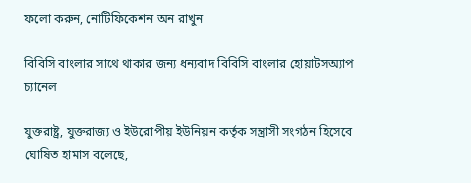ফলো করুন, নোটিফিকেশন অন রাখুন

বিবিসি বাংলার সাথে থাকার জন্য ধন্যবাদ বিবিসি বাংলার হোয়াটসঅ্যাপ চ্যানেল

যুক্তরাষ্ট্র, যুক্তরাজ্য ও ইউরোপীয় ইউনিয়ন কর্তৃক সন্ত্রাসী সংগঠন হিসেবে ঘোষিত হামাস বলেছে,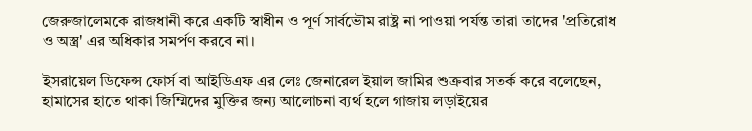জেরুজালেমকে রাজধানী করে একটি স্বাধীন ও পূর্ণ সার্বভৌম রাষ্ট্র না পাওয়া পর্যন্ত তারা তাদের 'প্রতিরোধ ও অস্ত্র' এর অধিকার সমর্পণ করবে না।

ইসরায়েল ডিফেন্স ফোর্স বা আইডিএফ এর লেঃ জেনারেল ইয়াল জামির শুক্রবার সতর্ক করে বলেছেন, হামাসের হাতে থাকা জিম্মিদের মুক্তির জন্য আলোচনা ব্যর্থ হলে গাজায় লড়াইয়ের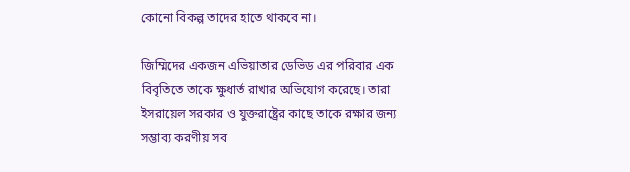কোনো বিকল্প তাদের হাতে থাকবে না।

জিম্মিদের একজন এভিয়াতার ডেভিড এর পরিবার এক বিবৃতিতে তাকে ক্ষুধার্ত রাখার অভিযোগ করেছে। তারা ইসরায়েল সরকার ও যুক্তরাষ্ট্রের কাছে তাকে রক্ষার জন্য সম্ভাব্য করণীয় সব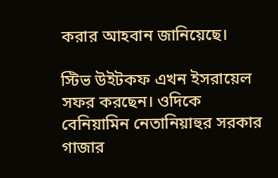করার আহবান জানিয়েছে।

স্টিভ উইটকফ এখন ইসরায়েল সফর করছেন। ওদিকে বেনিয়ামিন নেতানিয়াহুর সরকার গাজার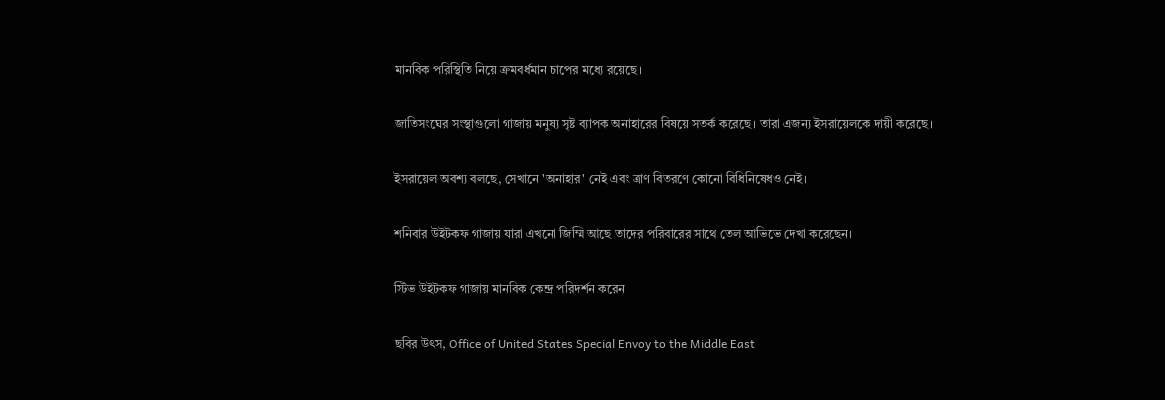মানবিক পরিস্থিতি নিয়ে ক্রমবর্ধমান চাপের মধ্যে রয়েছে।

জাতিসংঘের সংস্থাগুলো গাজায় মনুষ্য সৃষ্ট ব্যাপক অনাহারের বিষয়ে সতর্ক করেছে। তারা এজন্য ইসরায়েলকে দায়ী করেছে।

ইসরায়েল অবশ্য বলছে, সেখানে 'অনাহার' নেই এবং ত্রাণ বিতরণে কোনো বিধিনিষেধও নেই।

শনিবার উইটকফ গাজায় যারা এখনো জিম্মি আছে তাদের পরিবারের সাথে তেল আভিভে দেখা করেছেন।

স্টিভ উইটকফ গাজায় মানবিক কেন্দ্র পরিদর্শন করেন

ছবির উৎস, Office of United States Special Envoy to the Middle East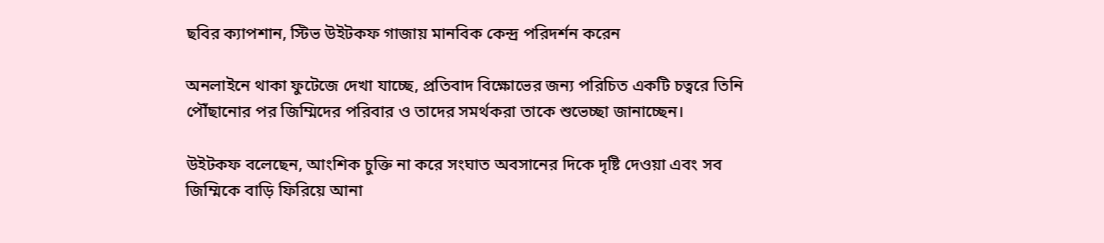ছবির ক্যাপশান, স্টিভ উইটকফ গাজায় মানবিক কেন্দ্র পরিদর্শন করেন

অনলাইনে থাকা ফুটেজে দেখা যাচ্ছে, প্রতিবাদ বিক্ষোভের জন্য পরিচিত একটি চত্বরে তিনি পৌঁছানোর পর জিম্মিদের পরিবার ও তাদের সমর্থকরা তাকে শুভেচ্ছা জানাচ্ছেন।

উইটকফ বলেছেন, আংশিক চুক্তি না করে সংঘাত অবসানের দিকে দৃষ্টি দেওয়া এবং সব জিম্মিকে বাড়ি ফিরিয়ে আনা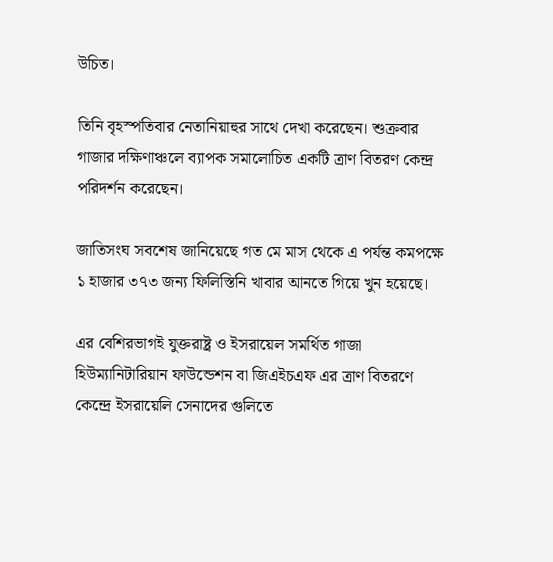উচিত।

তিনি বৃহস্পতিবার নেতানিয়াহুর সাথে দেখা করেছেন। শুক্রবার গাজার দক্ষিণাঞ্চলে ব্যাপক সমালোচিত একটি ত্রাণ বিতরণ কেন্দ্র পরিদর্শন করেছেন।

জাতিসংঘ সবশেষ জানিয়েছে গত মে মাস থেকে এ পর্যন্ত কমপক্ষে ১ হাজার ৩৭৩ জন্য ফিলিস্তিনি খাবার আনতে গিয়ে খুন হয়েছে।

এর বেশিরভাগই যুক্তরাষ্ট্র ও ইসরায়েল সমর্থিত গাজা হিউম্যানিটারিয়ান ফাউন্ডেশন বা জিএইচএফ এর ত্রাণ বিতরণে কেন্দ্রে ইসরায়েলি সেনাদের গুলিতে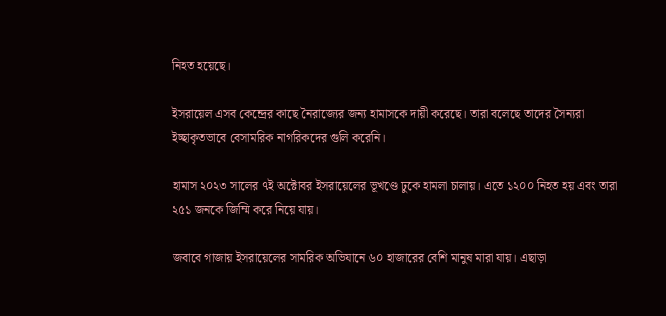নিহত হয়েছে।

ইসরায়েল এসব কেন্দ্রের কাছে নৈরাজ্যের জন্য হামাসকে দায়ী করেছে। তারা বলেছে তাদের সৈন্যরা ইচ্ছাকৃতভাবে বেসামরিক নাগরিকদের গুলি করেনি।

হামাস ২০২৩ সালের ৭ই অক্টোবর ইসরায়েলের ভূখণ্ডে ঢুকে হামলা চালায়। এতে ১২০০ নিহত হয় এবং তারা ২৫১ জনকে জিম্মি করে নিয়ে যায়।

জবাবে গাজায় ইসরায়েলের সামরিক অভিযানে ৬০ হাজারের বেশি মানুষ মারা যায়। এছাড়া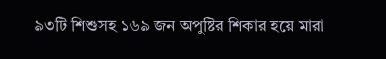৯৩টি শিশুসহ ১৬৯ জন অপুষ্টির শিকার হয়ে মারা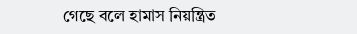গেছে বলে হামাস নিয়ন্ত্রিত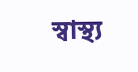স্বাস্থ্য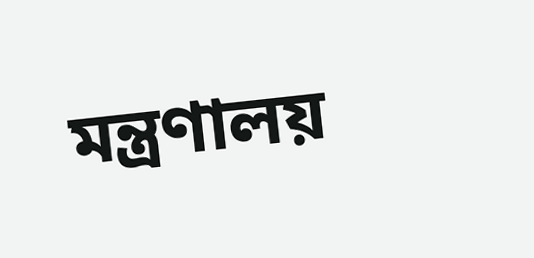মন্ত্রণালয়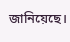জানিয়েছে।